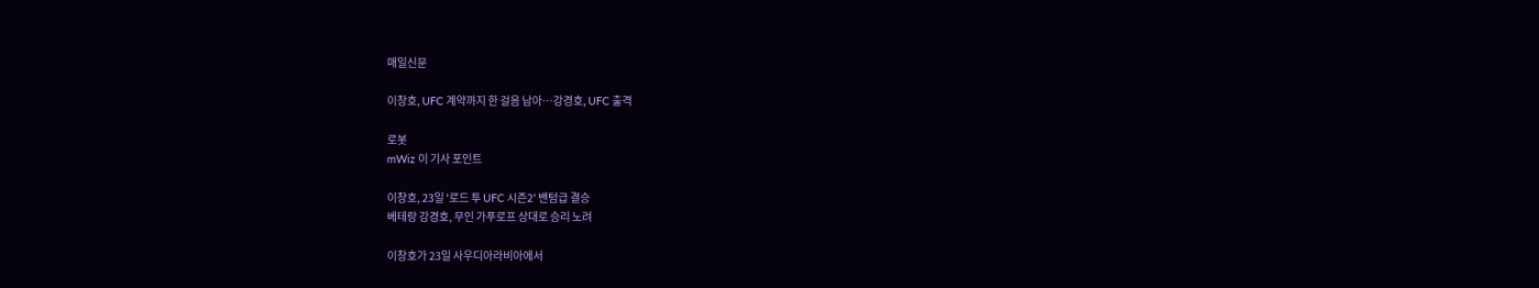매일신문

이창호, UFC 계약까지 한 걸음 남아…강경호, UFC 출격

로봇
mWiz 이 기사 포인트

이창호, 23일 '로드 투 UFC 시즌2' 밴텀급 결승
베테랑 강경호, 무인 가푸로프 상대로 승리 노려

이창호가 23일 사우디아라비아에서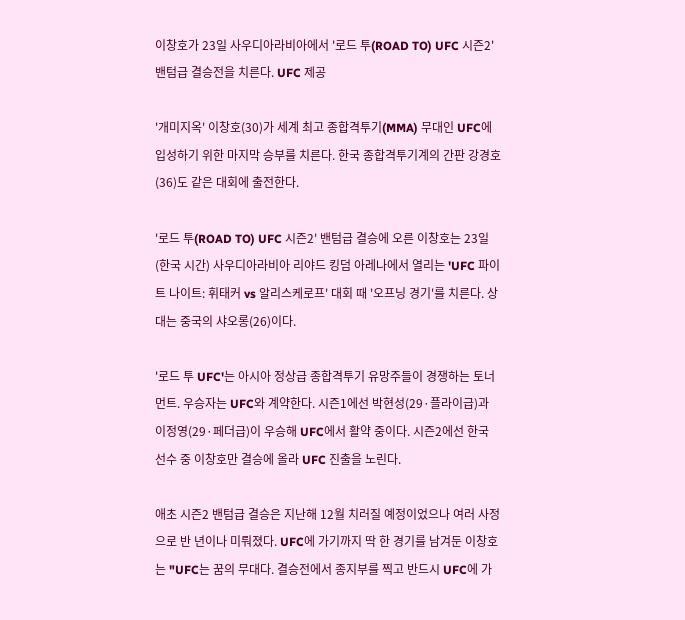이창호가 23일 사우디아라비아에서 '로드 투(ROAD TO) UFC 시즌2' 밴텀급 결승전을 치른다. UFC 제공

'개미지옥' 이창호(30)가 세계 최고 종합격투기(MMA) 무대인 UFC에 입성하기 위한 마지막 승부를 치른다. 한국 종합격투기계의 간판 강경호(36)도 같은 대회에 출전한다.

'로드 투(ROAD TO) UFC 시즌2' 밴텀급 결승에 오른 이창호는 23일(한국 시간) 사우디아라비아 리야드 킹덤 아레나에서 열리는 'UFC 파이트 나이트: 휘태커 vs 알리스케로프' 대회 때 '오프닝 경기'를 치른다. 상대는 중국의 샤오롱(26)이다.

'로드 투 UFC'는 아시아 정상급 종합격투기 유망주들이 경쟁하는 토너먼트. 우승자는 UFC와 계약한다. 시즌1에선 박현성(29·플라이급)과 이정영(29·페더급)이 우승해 UFC에서 활약 중이다. 시즌2에선 한국 선수 중 이창호만 결승에 올라 UFC 진출을 노린다.

애초 시즌2 밴텀급 결승은 지난해 12월 치러질 예정이었으나 여러 사정으로 반 년이나 미뤄졌다. UFC에 가기까지 딱 한 경기를 남겨둔 이창호는 "UFC는 꿈의 무대다. 결승전에서 종지부를 찍고 반드시 UFC에 가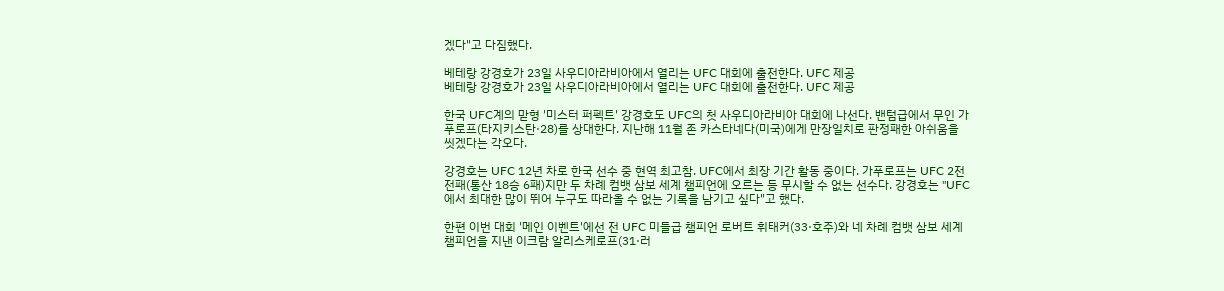겠다"고 다짐했다.

베테랑 강경호가 23일 사우디아라비아에서 열리는 UFC 대회에 출전한다. UFC 제공
베테랑 강경호가 23일 사우디아라비아에서 열리는 UFC 대회에 출전한다. UFC 제공

한국 UFC계의 맏형 '미스터 퍼펙트' 강경호도 UFC의 첫 사우디아라비아 대회에 나선다. 밴텀급에서 무인 가푸로프(타지키스탄·28)를 상대한다. 지난해 11월 존 카스타네다(미국)에게 만장일치로 판정패한 아쉬움을 씻겠다는 각오다.

강경호는 UFC 12년 차로 한국 선수 중 현역 최고참. UFC에서 최장 기간 활동 중이다. 가푸로프는 UFC 2전 전패(통산 18승 6패)지만 두 차례 컴뱃 삼보 세계 챔피언에 오르는 등 무시할 수 없는 선수다. 강경호는 "UFC에서 최대한 많이 뛰어 누구도 따라올 수 없는 기록을 남기고 싶다"고 했다.

한편 이번 대회 '메인 이벤트'에선 전 UFC 미들급 챔피언 로버트 휘태커(33·호주)와 네 차례 컴뱃 삼보 세계 챔피언을 지낸 이크람 알리스케로프(31·러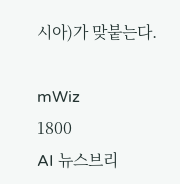시아)가 맞붙는다.

mWiz
1800
AI 뉴스브리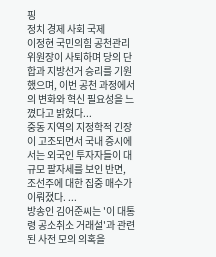핑
정치 경제 사회 국제
이정현 국민의힘 공천관리위원장이 사퇴하며 당의 단합과 지방선거 승리를 기원했으며, 이번 공천 과정에서의 변화와 혁신 필요성을 느꼈다고 밝혔다...
중동 지역의 지정학적 긴장이 고조되면서 국내 증시에서는 외국인 투자자들이 대규모 팔자세를 보인 반면, 조선주에 대한 집중 매수가 이뤄졌다. ...
방송인 김어준씨는 '이 대통령 공소취소 거래설'과 관련된 사전 모의 의혹을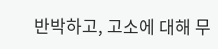반박하고, 고소에 대해 무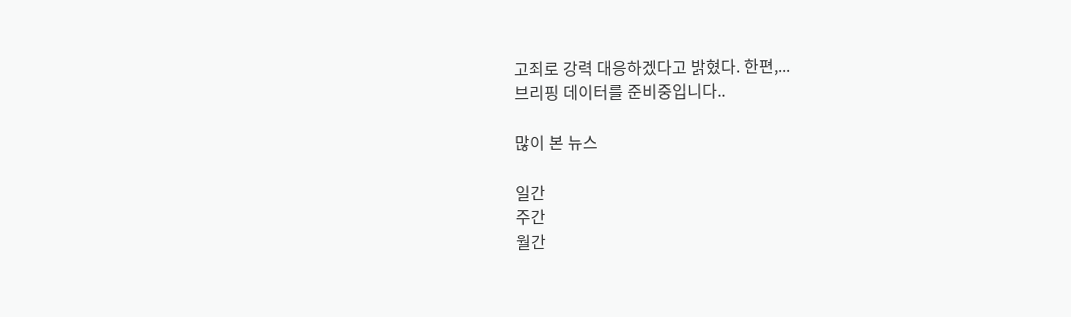고죄로 강력 대응하겠다고 밝혔다. 한편,...
브리핑 데이터를 준비중입니다..

많이 본 뉴스

일간
주간
월간